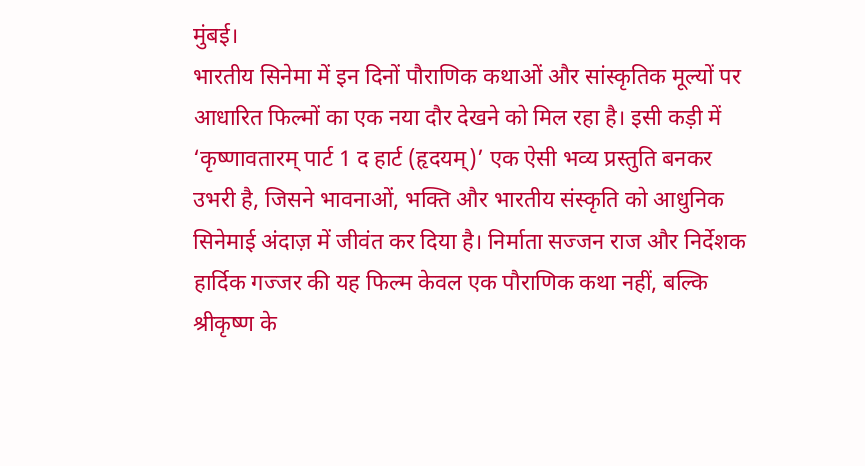मुंबई।
भारतीय सिनेमा में इन दिनों पौराणिक कथाओं और सांस्कृतिक मूल्यों पर आधारित फिल्मों का एक नया दौर देखने को मिल रहा है। इसी कड़ी में ‘कृष्णावतारम् पार्ट 1 द हार्ट (हृदयम्)’ एक ऐसी भव्य प्रस्तुति बनकर उभरी है, जिसने भावनाओं, भक्ति और भारतीय संस्कृति को आधुनिक सिनेमाई अंदाज़ में जीवंत कर दिया है। निर्माता सज्जन राज और निर्देशक हार्दिक गज्जर की यह फिल्म केवल एक पौराणिक कथा नहीं, बल्कि श्रीकृष्ण के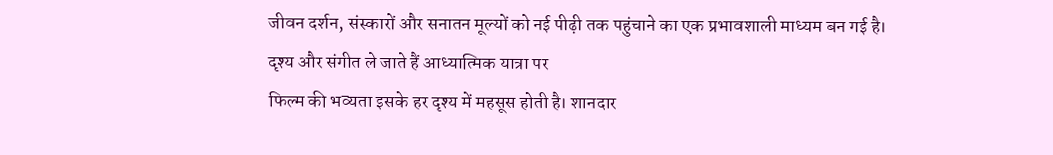जीवन दर्शन, संस्कारों और सनातन मूल्यों को नई पीढ़ी तक पहुंचाने का एक प्रभावशाली माध्यम बन गई है।
दृश्य और संगीत ले जाते हैं आध्यात्मिक यात्रा पर
फिल्म की भव्यता इसके हर दृश्य में महसूस होती है। शानदार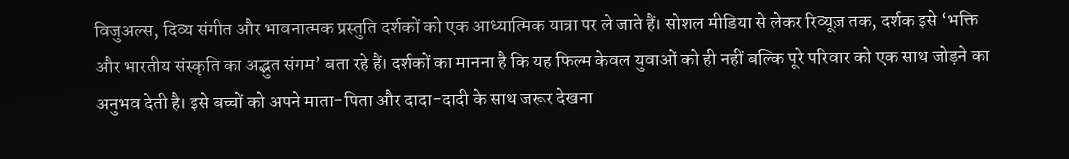विजुअल्स, दिव्य संगीत और भावनात्मक प्रस्तुति दर्शकों को एक आध्यात्मिक यात्रा पर ले जाते हैं। सोशल मीडिया से लेकर रिव्यूज़ तक, दर्शक इसे ‘भक्ति और भारतीय संस्कृति का अद्भुत संगम’ बता रहे हैं। दर्शकों का मानना है कि यह फिल्म केवल युवाओं को ही नहीं बल्कि पूरे परिवार को एक साथ जोड़ने का अनुभव देती है। इसे बच्चों को अपने माता-पिता और दादा-दादी के साथ जरूर देखना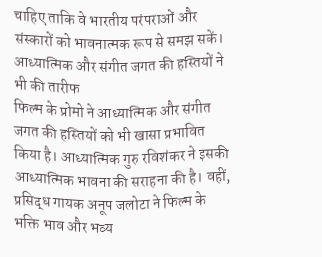चाहिए ताकि वे भारतीय परंपराओं और संस्कारों को भावनात्मक रूप से समझ सकें।
आध्यात्मिक और संगीत जगत की हस्तियों ने भी की तारीफ
फिल्म के प्रोमो ने आध्यात्मिक और संगीत जगत की हस्तियों को भी खासा प्रभावित किया है। आध्यात्मिक गुरु रविशंकर ने इसकी आध्यात्मिक भावना की सराहना की है। वहीं, प्रसिद्ध गायक अनूप जलोटा ने फिल्म के भक्ति भाव और भव्य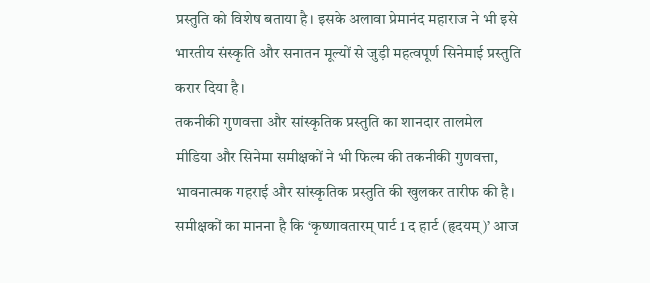प्रस्तुति को विशेष बताया है। इसके अलावा प्रेमानंद महाराज ने भी इसे भारतीय संस्कृति और सनातन मूल्यों से जुड़ी महत्वपूर्ण सिनेमाई प्रस्तुति करार दिया है।
तकनीकी गुणवत्ता और सांस्कृतिक प्रस्तुति का शानदार तालमेल
मीडिया और सिनेमा समीक्षकों ने भी फिल्म की तकनीकी गुणवत्ता, भावनात्मक गहराई और सांस्कृतिक प्रस्तुति की खुलकर तारीफ की है। समीक्षकों का मानना है कि ‘कृष्णावतारम् पार्ट 1 द हार्ट (हृदयम्)’ आज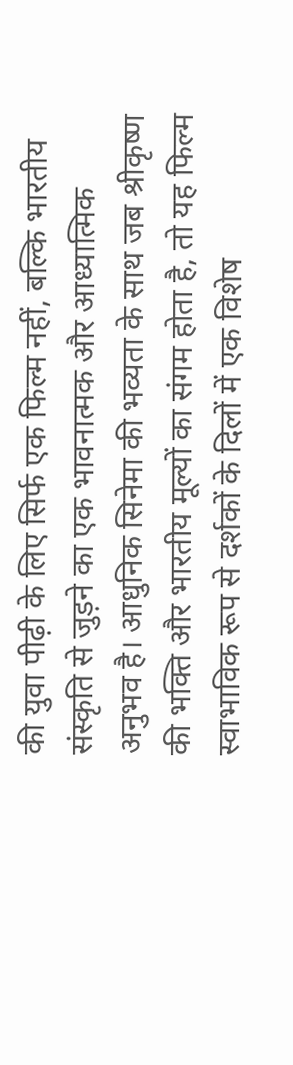की युवा पीढ़ी के लिए सिर्फ एक फिल्म नहीं, बल्कि भारतीय संस्कृति से जुड़ने का एक भावनात्मक और आध्यात्मिक अनुभव है। आधुनिक सिनेमा की भव्यता के साथ जब श्रीकृष्ण की भक्ति और भारतीय मूल्यों का संगम होता है, तो यह फिल्म स्वाभाविक रूप से दर्शकों के दिलों में एक विशेष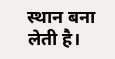स्थान बना लेती है।